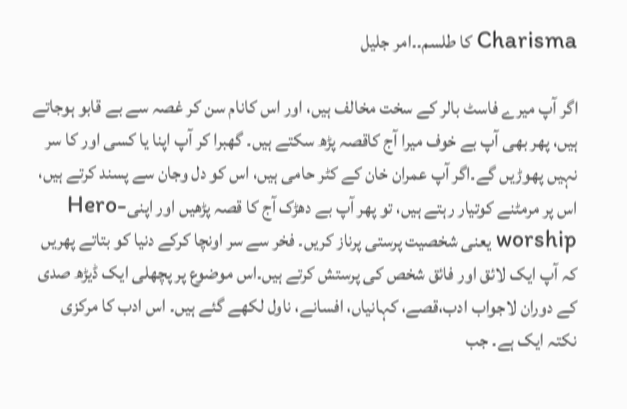Charisma کا طلسم۔۔امر جلیل

اگر آپ میرے فاسٹ بالر کے سخت مخالف ہیں، اور اس کانام سن کر غصہ سے بے قابو ہوجاتے ہیں، پھر بھی آپ بے خوف میرا آج کاقصہ پڑھ سکتے ہیں۔ گھبرا کر آپ اپنا یا کسی اور کا سر نہیں پھوڑیں گے۔اگر آپ عمران خان کے کٹر حامی ہیں، اس کو دل وجان سے پسند کرتے ہیں، اس پر مرمٹنے کوتیار رہتے ہیں، تو پھر آپ بے دھڑک آج کا قصہ پڑھیں اور اپنیHero-worship یعنی شخصیت پرستی پرناز کریں۔ فخر سے سر اونچا کرکے دنیا کو بتاتے پھریں کہ آپ ایک لائق اور فائق شخص کی پرستش کرتے ہیں۔اس موضوع پر پچھلی ایک ڈیڑھ صدی کے دوران لاجواب ادب،قصے، کہانیاں، افسانے، ناول لکھے گئے ہیں۔ اس ادب کا مرکزی نکتہ ایک ہے۔ جب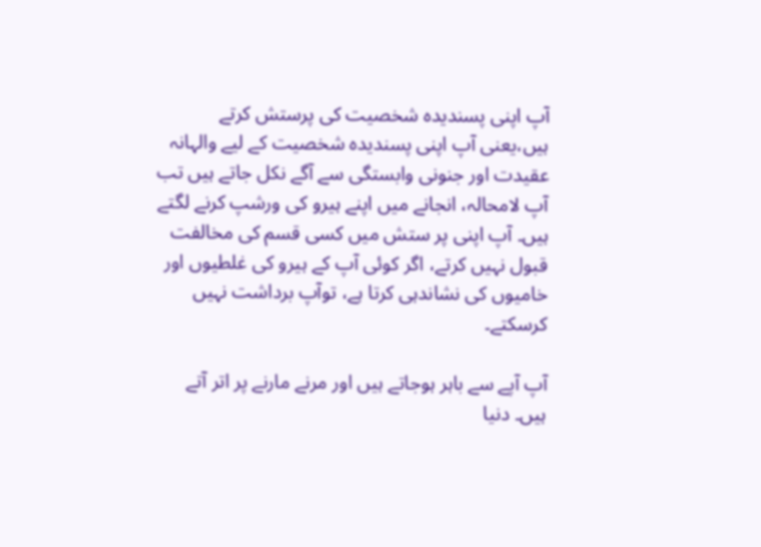آپ اپنی پسندیدہ شخصیت کی پرستش کرتے ہیں،یعنی آپ اپنی پسندیدہ شخصیت کے لیے والہانہ عقیدت اور جنونی وابستگی سے آگے نکل جاتے ہیں تب آپ لامحالہ، انجانے میں اپنے ہیرو کی ورشپ کرنے لگتے ہیں۔ آپ اپنی پر ستش میں کسی قسم کی مخالفت قبول نہیں کرتے، اگر کوئی آپ کے ہیرو کی غلطیوں اور خامیوں کی نشاندہی کرتا ہے، توآپ برداشت نہیں کرسکتے۔

آپ آپے سے باہر ہوجاتے ہیں اور مرنے مارنے پر اتر آتے ہیں۔ دنیا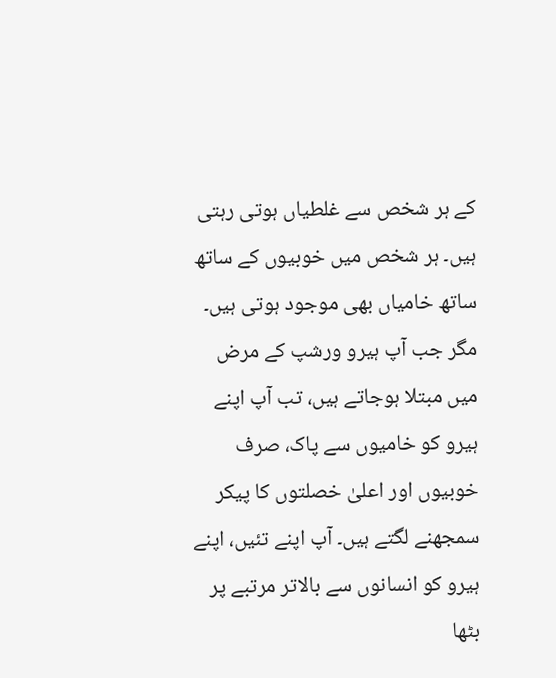کے ہر شخص سے غلطیاں ہوتی رہتی ہیں۔ ہر شخص میں خوبیوں کے ساتھ ساتھ خامیاں بھی موجود ہوتی ہیں۔ مگر جب آپ ہیرو ورشپ کے مرض میں مبتلا ہوجاتے ہیں، تب آپ اپنے ہیرو کو خامیوں سے پاک، صرف خوبیوں اور اعلیٰ خصلتوں کا پیکر سمجھنے لگتے ہیں۔ آپ اپنے تئیں، اپنے ہیرو کو انسانوں سے بالاتر مرتبے پر بٹھا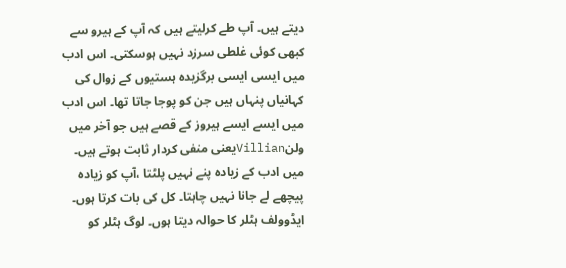دیتے ہیں۔ آپ طے کرلیتے ہیں کہ آپ کے ہیرو سے کبھی کوئی غلطی سرزد نہیں ہوسکتی۔ اس ادب میں ایسی ایسی برگزیدہ ہستیوں کے زوال کی کہانیاں پنہاں ہیں جن کو پوجا جاتا تھا۔ اس ادب میں ایسے ایسے ہیروز کے قصے ہیں جو آخر میں ولنVillianیعنی منفی کردار ثابت ہوتے ہیں۔ میں ادب کے زیادہ پنے نہیں پلٹتا ،آپ کو زیادہ پیچھے لے جانا نہیں چاہتا۔ کل کی بات کرتا ہوں۔ ایڈوولف ہٹلر کا حوالہ دیتا ہوں۔ لوگ ہٹلر کو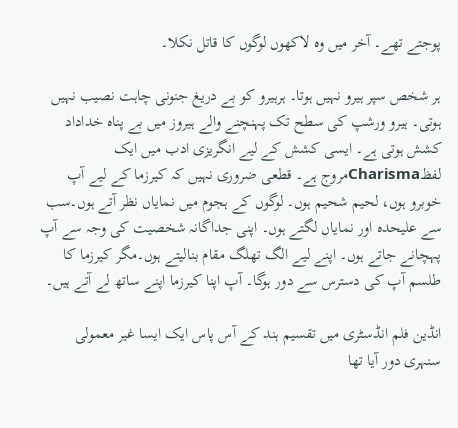پوجتے تھے۔ آخر میں وہ لاکھوں لوگوں کا قاتل نکلا۔

ہر شخص سپر ہیرو نہیں ہوتا۔ ہرہیرو کو بے دریغ جنونی چاہت نصیب نہیں ہوتی۔ ہیرو ورشپ کی سطح تک پہنچنے والے ہیروز میں بے پناہ خداداد کشش ہوتی ہے۔ ایسی کشش کے لیے انگریزی ادب میں ایک لفظCharismaمروج ہے۔ قطعی ضروری نہیں کہ کیرزما کے لیے آپ خوبرو ہوں، لحیم شحیم ہوں۔ لوگوں کے ہجوم میں نمایاں نظر آتے ہوں۔سب سے علیحدہ اور نمایاں لگتے ہوں۔ اپنی جداگانہ شخصیت کی وجہ سے آپ پہچانے جاتے ہوں۔ اپنے لیے الگ تھلگ مقام بنالیتے ہوں۔مگر کیرزما کا طلسم آپ کی دسترس سے دور ہوگا۔ آپ اپنا کیرزما اپنے ساتھ لے آتے ہیں۔

انڈین فلم انڈسٹری میں تقسیم ہند کے آس پاس ایک ایسا غیر معمولی سنہری دور آیا تھا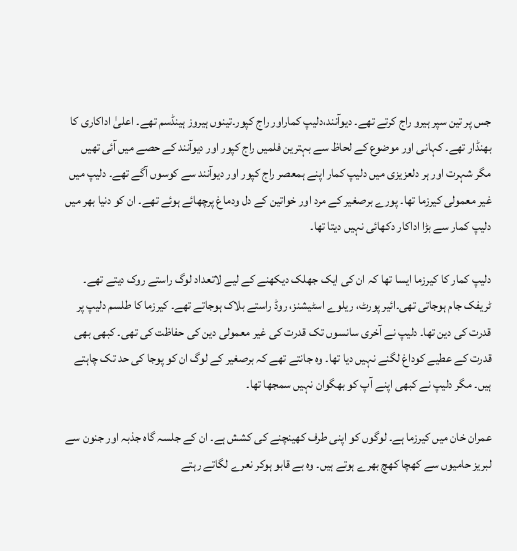جس پر تین سپر ہیرو راج کرتے تھے۔ دیوآنند،دلیپ کماراور راج کپور۔تینوں ہیروز ہینڈسم تھے۔ اعلیٰ اداکاری کا بھنڈار تھے۔ کہانی اور موضوع کے لحاظ سے بہترین فلمیں راج کپور اور دیوآنند کے حصے میں آئی تھیں مگر شہرت اور ہر دلعزیزی میں دلیپ کمار اپنے ہمعصر راج کپور اور دیوآنند سے کوسوں آگے تھے۔ دلیپ میں غیر معمولی کیرزما تھا۔ پورے برصغیر کے مرد اور خواتین کے دل ودماغ پرچھائے ہوئے تھے۔ ان کو دنیا بھر میں دلیپ کمار سے بڑا اداکار دکھائی نہیں دیتا تھا۔

دلیپ کمار کا کیرزما ایسا تھا کہ ان کی ایک جھلک دیکھنے کے لیے لاتعداد لوگ راستے روک دیتے تھے۔ ٹریفک جام ہوجاتی تھی۔ائیر پورٹ، ریلوے اسٹیشنز، روڈ راستے بلاک ہوجاتے تھے۔ کیرزما کا طلسم دلیپ پر قدرت کی دین تھا۔ دلیپ نے آخری سانسوں تک قدرت کی غیر معمولی دین کی حفاظت کی تھی۔ کبھی بھی قدرت کے عطیے کوداغ لگنے نہیں دیا تھا۔ وہ جانتے تھے کہ برصغیر کے لوگ ان کو پوجا کی حد تک چاہتے ہیں۔ مگر دلیپ نے کبھی اپنے آپ کو بھگوان نہیں سمجھا تھا۔

عمران خان میں کیرزما ہے۔ لوگوں کو اپنی طرف کھینچنے کی کشش ہے۔ ان کے جلسہ گاہ جذبہ اور جنون سے لبریز حامیوں سے کھچا کھچ بھرے ہوتے ہیں۔ وہ بے قابو ہوکر نعرے لگاتے رہتے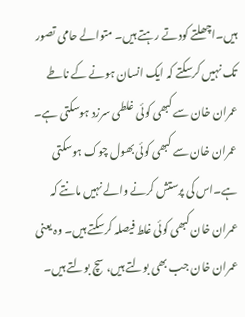ہیں۔اچھلتے کودتے رہتے ہیں۔ متوالے حامی تصور تک نہیں کرسکتے کہ ایک انسان ہونے کے ناطے عمران خان سے کبھی کوئی غلطی سرزد ہوسکتی ہے۔ عمران خان سے کبھی کوئی بھول چوک ہوسکتی ہے۔اس کی پرستش کرنے والے نہیں مانتے کہ عمران خان کبھی کوئی غلط فیصلہ کرسکتے ہیں۔ وہ یعنی عمران خان جب بھی بولتے ہیں، سچ بولتے ہیں۔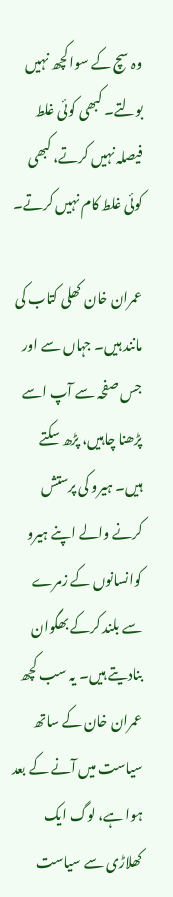وہ سچ کے سوا کچھ نہیں بولتے۔ کبھی کوئی غلط فیصلہ نہیں کرتے، کبھی کوئی غلط کام نہیں کرتے۔

عمران خان کھلی کتاب کی مانند ہیں۔ جہاں سے اور جس صفحہ سے آپ اسے پڑھنا چاہیں، پڑھ سکتے ہیں۔ ہیرو کی پرستش کرنے والے اپنے ہیرو کوانسانوں کے زمرے سے بلند کرکے بھگوان بنادیتے ہیں۔ یہ سب کچھ عمران خان کے ساتھ سیاست میں آنے کے بعد ہوا ہے، لوگ ایک کھلاڑی سے سیاست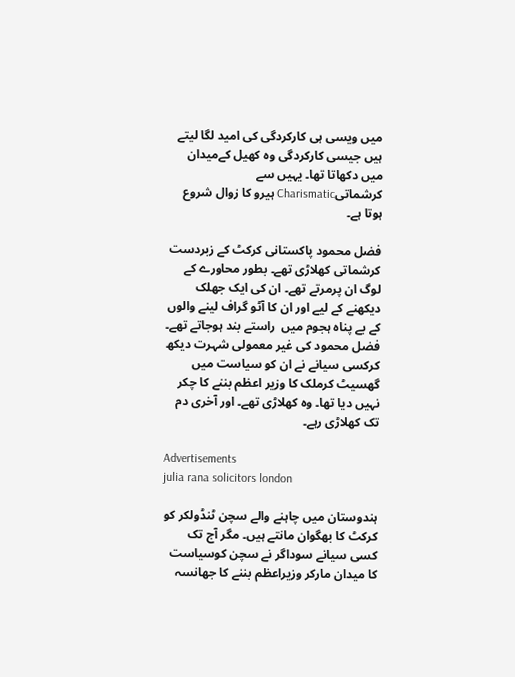میں ویسی ہی کارکردگی کی امید لگا لیتے ہیں جیسی کارکردگی وہ کھیل کےمیدان میں دکھاتا تھا۔ یہیں سے کرشماتیCharismatic ہیرو کا زوال شروع ہوتا ہے۔

فضل محمود پاکستانی کرکٹ کے زبردست   کرشماتی کھلاڑی تھے۔ بطور محاورے کے لوگ ان پرمرتے تھے۔ ان کی ایک جھلک دیکھنے کے لیے اور ان کا آٹو گراف لینے والوں کے بے پناہ ہجوم میں  راستے بند ہوجاتے تھے۔ فضل محمود کی غیر معمولی شہرت دیکھ کرکسی سیانے نے ان کو سیاست میں گھسیٹ کرملک کا وزیر اعظم بننے کا چکر نہیں دیا تھا۔ وہ کھلاڑی تھے۔ اور آخری دم تک کھلاڑی رہے۔

Advertisements
julia rana solicitors london

ہندوستان میں چاہنے والے سچن ٹنڈولکر کو کرکٹ کا بھگوان مانتے ہیں۔ مگر آج تک کسی سیانے سوداگر نے سچن کوسیاست کا میدان مارکر وزیراعظم بننے کا جھانسہ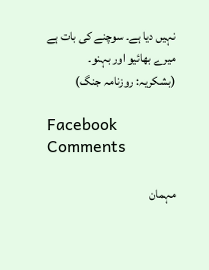نہیں دیا ہے۔ سوچنے کی بات ہے میرے بھائیو اور بہنو۔
(بشکریہ: روزنامہ جنگ)

Facebook Comments

مہمان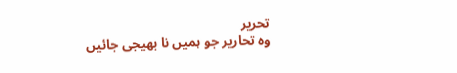تحریر
وہ تحاریر جو ہمیں نا بھیجی جائیں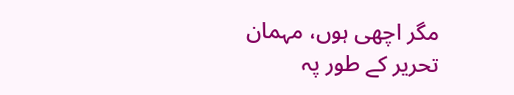مگر اچھی ہوں، مہمان تحریر کے طور پہ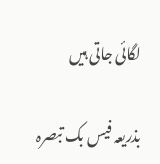لگائی جاتی ہیں

بذریعہ فیس بک تبصرہ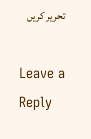تحریر کریں

Leave a Reply